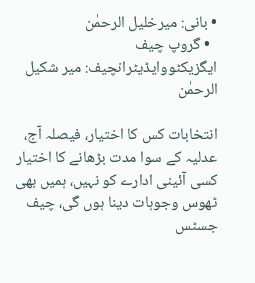• بانی: میرخلیل الرحمٰن
  • گروپ چیف ایگزیکٹووایڈیٹرانچیف: میر شکیل الرحمٰن

انتخابات کس کا اختیار، فیصلہ آج، عدلیہ کے سوا مدت بڑھانے کا اختیار کسی آئینی ادارے کو نہیں، ہمیں بھی ٹھوس وجوہات دینا ہوں گی، چیف جسٹس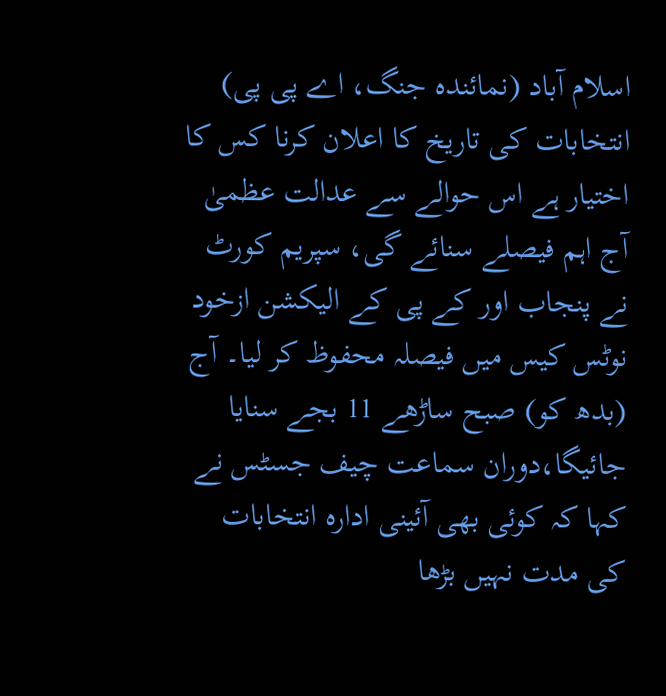اسلام آباد (نمائندہ جنگ، اے پی پی) انتخابات کی تاریخ کا اعلان کرنا کس کا اختیار ہے اس حوالے سے عدالت عظمیٰ آج اہم فیصلے سنائے گی، سپریم کورٹ نے پنجاب اور کے پی کے الیکشن ازخود نوٹس کیس میں فیصلہ محفوظ کر لیا۔ آج (بدھ کو) صبح ساڑھے 11 بجے سنایا جائیگا،دوران سماعت چیف جسٹس نے کہا کہ کوئی بھی آئینی ادارہ انتخابات کی مدت نہیں بڑھا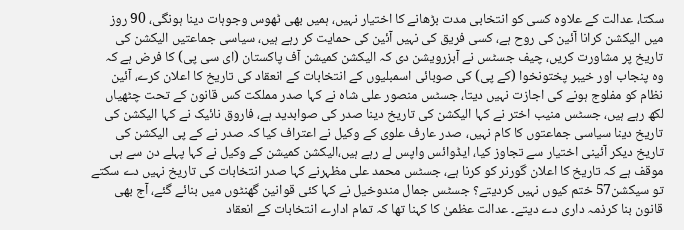سکتا، عدالت کے علاوہ کسی کو انتخابی مدت بڑھانے کا اختیار نہیں، ہمیں بھی ٹھوس وجوہات دینا ہونگی، 90 روز میں الیکشن کرانا آئین کی روح ہے، کسی فریق کی نہیں آئین کی حمایت کر رہے ہیں، سیاسی جماعتیں الیکشن کی تاریخ پر مشاورت کریں، چیف جسٹس نے آبزرویشن دی کہ الیکشن کمیشن آف پاکستان (ای سی پی) کا فرض ہے کہ وہ پنجاب اور خیبر پختونخوا (کے پی) کی صوبائی اسمبلیوں کے انتخابات کے انعقاد کی تاریخ کا اعلان کرے، آئین نظام کو مفلوج ہونے کی اجازت نہیں دیتا، جسٹس منصور علی شاہ نے کہا صدر مملکت کس قانون کے تحت چٹھیاں لکھ رہے ہیں، جسٹس منیب اختر نے کہا الیکشن کی تاریخ دینا صدر کی صوابدید ہے، فاروق نائیک نے کہا الیکشن کی تاریخ دینا سیاسی جماعتوں کا کام نہیں، صدر عارف علوی کے وکیل نے اعتراف کیا کہ صدر نے کے پی الیکشن کی تاریخ دیکر آئینی اختیار سے تجاوز کیا، ایڈوائس واپس لے رہے ہیں،الیکشن کمیشن کے وکیل نے کہا پہلے دن سے ہی موقف ہے کہ تاریخ کا اعلان گورنر کو کرنا ہے، جسٹس محمد علی مظہرنے کہا صدر انتخابات کی تاریخ نہیں دے سکتے تو سیکشن57 ختم کیوں نہیں کردیتے؟ جسٹس جمال مندوخیل نے کہا کئی قوانین گھنٹوں میں بنائے گئے، آج بھی قانون بنا کرذمہ داری دے دیتے۔ عدالت عظمیٰ کا کہنا تھا کہ تمام ادارے انتخابات کے انعقاد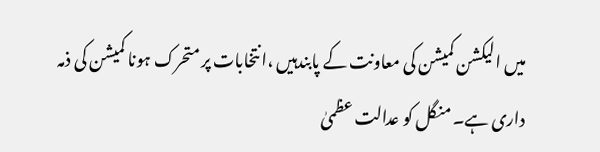میں الیکشن کمیشن کی معاونت کے پابندہیں ،انتخابات پر متحرک ہونا کمیشن کی ذمہ داری ہے۔ منگل کو عدالت عظمیٰ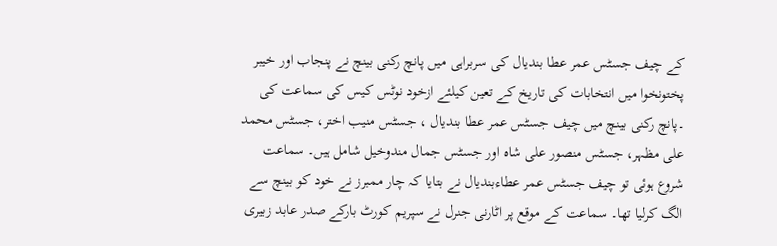کے چیف جسٹس عمر عطا بندیال کی سربراہی میں پانچ رکنی بینچ نے پنجاب اور خیبر پختونخوا میں انتخابات کی تاریخ کے تعین کیلئے ازخود نوٹس کیس کی سماعت کی ۔پانچ رکنی بینچ میں چیف جسٹس عمر عطا بندیال ، جسٹس منیب اختر، جسٹس محمد علی مظہر، جسٹس منصور علی شاہ اور جسٹس جمال مندوخیل شامل ہیں۔ سماعت شروع ہوئی تو چیف جسٹس عمر عطاءبندیال نے بتایا کہ چار ممبرز نے خود کو بینچ سے الگ کرلیا تھا۔ سماعت کے موقع پر اٹارنی جنرل نے سپریم کورٹ بارکے صدر عابد زبیری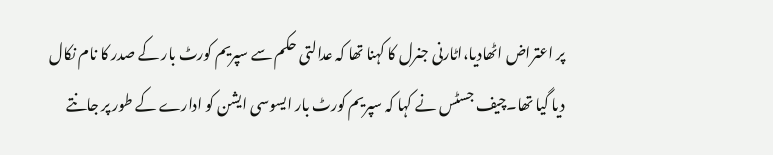پر اعتراض اٹھادیا،اٹارنی جنرل کا کہنا تھا کہ عدالتی حکم سے سپریم کورٹ بار کے صدر کا نام نکال دیا گیا تھا۔چیف جسٹس نے کہا کہ سپریم کورٹ بار ایسوسی ایشن کو ادارے کے طور پر جانتے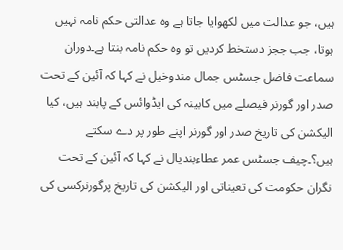ہیں، جو عدالت میں لکھوایا جاتا ہے وہ عدالتی حکم نامہ نہیں ہوتا، جب ججز دستخط کردیں تو وہ حکم نامہ بنتا ہے۔دوران سماعت فاضل جسٹس جمال مندوخیل نے کہا کہ آئین کے تحت صدر اور گورنر فیصلے میں کابینہ کی ایڈوائس کے پابند ہیں، کیا الیکشن کی تاریخ صدر اور گورنر اپنے طور پر دے سکتے ہیں؟۔چیف جسٹس عمر عطاءبندیال نے کہا کہ آئین کے تحت نگران حکومت کی تعیناتی اور الیکشن کی تاریخ پرگورنرکسی کی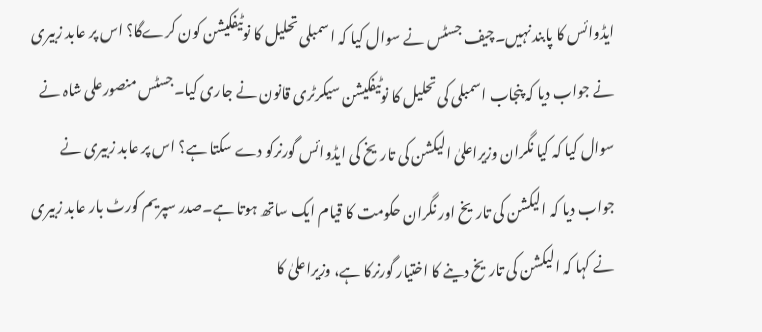ایڈوائس کا پابند نہیں۔چیف جسٹس نے سوال کیا کہ اسمبلی تحلیل کا نوٹیفکیشن کون کرےگا؟ اس پر عابد زبیری نے جواب دیا کہ پنجاب اسمبلی کی تحلیل کا نوٹیفکیشن سیکرٹری قانون نے جاری کیا۔جسٹس منصورعلی شاہ نے سوال کیا کہ کیا نگران وزیراعلیٰ الیکشن کی تاریخ کی ایڈوائس گورنرکو دے سکتا ہے؟ اس پر عابد زبیری نے جواب دیا کہ الیکشن کی تاریخ اور نگران حکومت کا قیام ایک ساتھ ہوتا ہے۔صدر سپریم کورٹ بار عابد زبیری نے کہا کہ الیکشن کی تاریخ دینے کا اختیار گورنرکا ہے، وزیراعلیٰ کا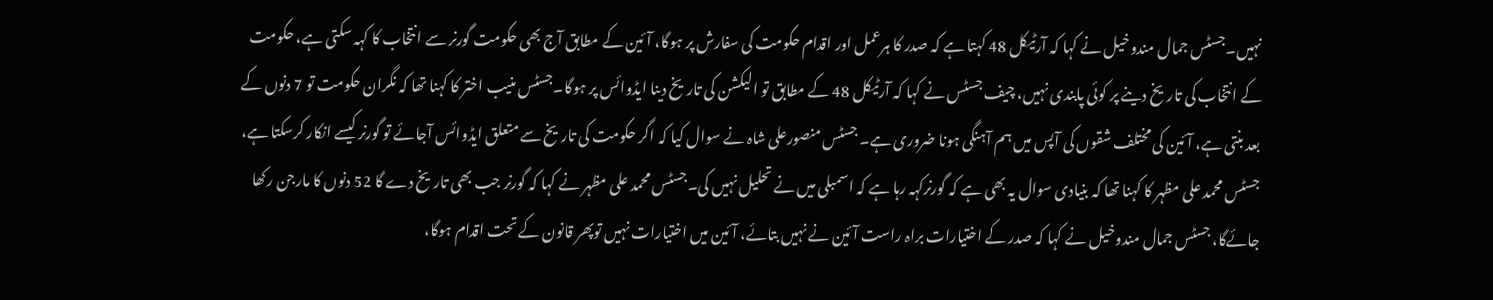نہیں۔جسٹس جمال مندوخیل نے کہا کہ آرٹیکل 48 کہتا ہے کہ صدر کا ہرعمل اور اقدام حکومت کی سفارش پر ہوگا، آئین کے مطابق آج بھی حکومت گورنر سے انتخاب کا کہہ سکتی ہے، حکومت کے انتخاب کی تاریخ دینے پر کوئی پابندی نہیں، چیف جسٹس نے کہا کہ آرٹیکل 48 کے مطابق تو الیکشن کی تاریخ دینا ایڈوائس پر ہوگا۔جسٹس منیب اختر کا کہنا تھا کہ نگران حکومت تو 7 دنوں کے بعد بنتی ہے، آئین کی مختلف شقوں کی آپس میں ہم آہنگی ہونا ضروری ہے۔ جسٹس منصورعلی شاہ نے سوال کیا کہ اگر حکومت کی تاریخ سے متعلق ایڈوائس آجائے تو گورنر کیسے انکار کرسکتا ہے، جسٹس محمد علی مظہر کا کہنا تھا کہ بنیادی سوال یہ بھی ہے کہ گورنرکہہ رہا ہے کہ اسمبلی میں نے تحلیل نہیں کی۔جسٹس محمد علی مظہر نے کہا کہ گورنر جب بھی تاریخ دے گا 52 دنوں کا مارجن رکھا جائےگا، جسٹس جمال مندوخیل نے کہا کہ صدر کے اختیارات براہ راست آئین نے نہیں بتائے، آئین میں اختیارات نہیں توپھر قانون کے تحت اقدام ہوگا،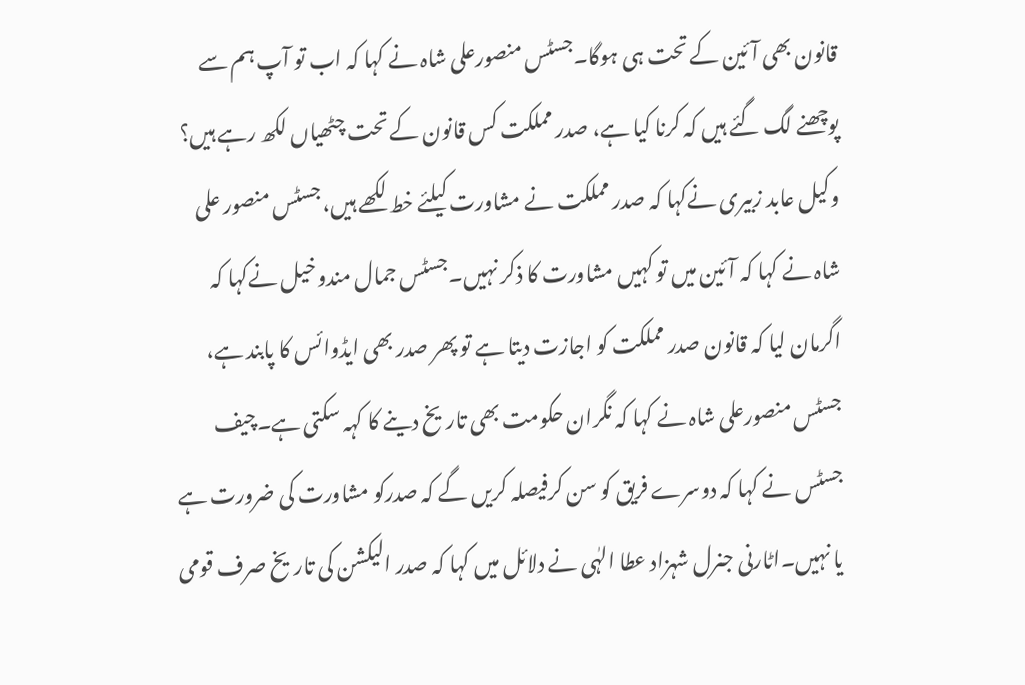قانون بھی آئین کے تحت ہی ہوگا۔جسٹس منصورعلی شاہ نے کہا کہ اب تو آپ ہم سے پوچھنے لگ گئے ہیں کہ کرنا کیا ہے، صدر مملکت کس قانون کے تحت چٹھیاں لکھ رہے ہیں؟ وکیل عابد زبیری نےکہا کہ صدر مملکت نے مشاورت کیلئے خط لکھے ہیں، جسٹس منصور علی شاہ نے کہا کہ آئین میں تو کہیں مشاورت کا ذکر نہیں۔جسٹس جمال مندوخیل نےکہا کہ اگرمان لیا کہ قانون صدر مملکت کو اجازت دیتا ہے تو پھر صدر بھی ایڈوائس کا پابند ہے، جسٹس منصورعلی شاہ نے کہا کہ نگران حکومت بھی تاریخ دینے کا کہہ سکتی ہے۔چیف جسٹس نے کہا کہ دوسرے فریق کو سن کرفیصلہ کریں گے کہ صدرکو مشاورت کی ضرورت ہے یا نہیں۔اٹارنی جنرل شہزاد عطا الہٰی نے دلائل میں کہا کہ صدر الیکشن کی تاریخ صرف قومی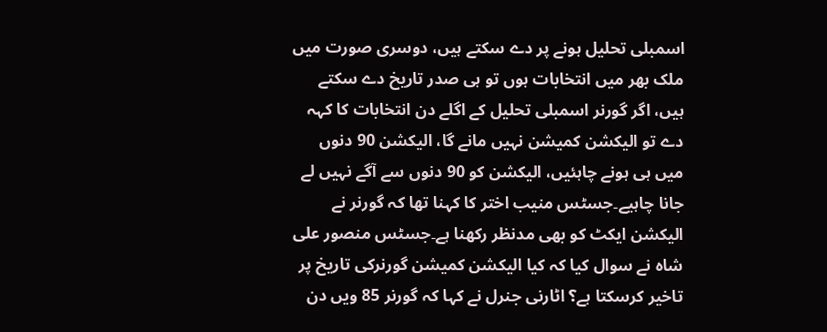اسمبلی تحلیل ہونے پر دے سکتے ہیں، دوسری صورت میں ملک بھر میں انتخابات ہوں تو ہی صدر تاریخ دے سکتے ہیں، اگر گورنر اسمبلی تحلیل کے اگلے دن انتخابات کا کہہ دے تو الیکشن کمیشن نہیں مانے گا، الیکشن 90 دنوں میں ہی ہونے چاہئیں، الیکشن کو 90 دنوں سے آگے نہیں لے جانا چاہیے۔جسٹس منیب اختر کا کہنا تھا کہ گورنر نے الیکشن ایکٹ کو بھی مدنظر رکھنا ہے۔جسٹس منصور علی شاہ نے سوال کیا کہ کیا الیکشن کمیشن گورنرکی تاریخ پر تاخیر کرسکتا ہے؟ اٹارنی جنرل نے کہا کہ گورنر 85 ویں دن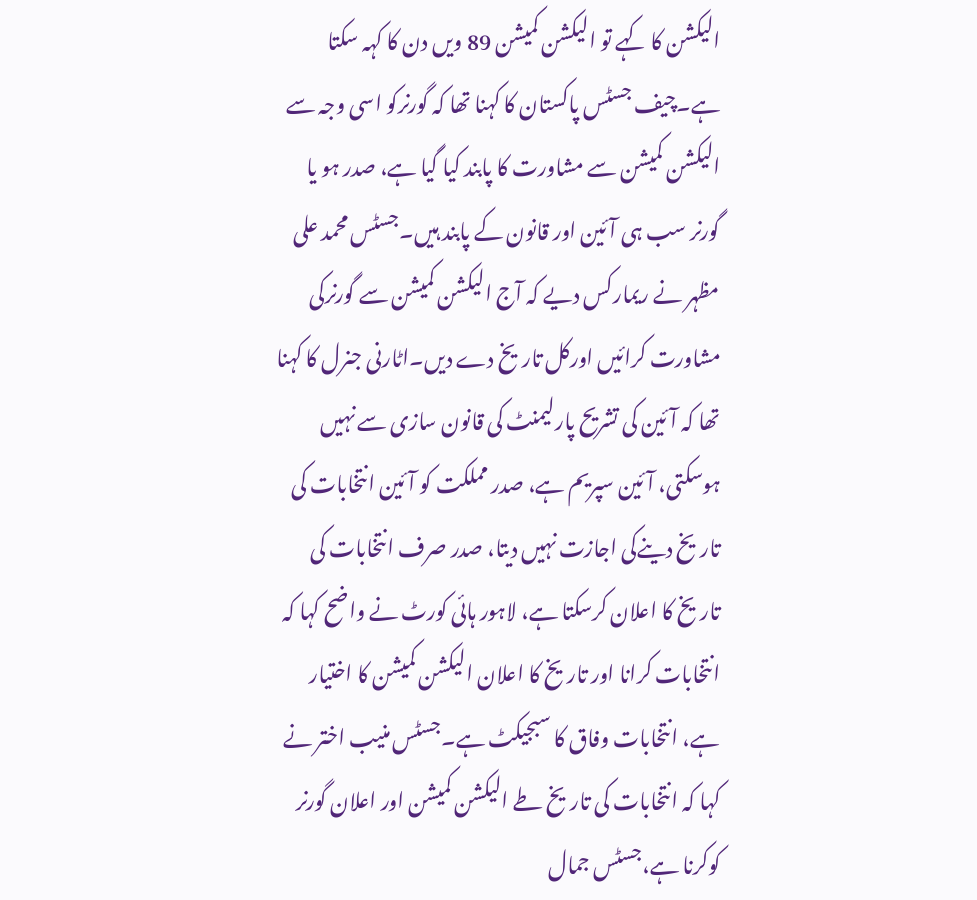الیکشن کا کہے تو الیکشن کمیشن 89 ویں دن کا کہہ سکتا ہے۔چیف جسٹس پاکستان کا کہنا تھا کہ گورنرکو اسی وجہ سے الیکشن کمیشن سے مشاورت کا پابند کیا گیا ہے، صدر ہو یا گورنر سب ہی آئین اور قانون کے پابند ہیں۔جسٹس محمد علی مظہر نے ریمارکس دیے کہ آج الیکشن کمیشن سے گورنرکی مشاورت کرائیں اورکل تاریخ دے دیں۔اٹارنی جنرل کا کہنا تھا کہ آئین کی تشریح پارلیمنٹ کی قانون سازی سے نہیں ہوسکتی، آئین سپریم ہے، صدر مملکت کو آئین انتخابات کی تاریخ دینےکی اجازت نہیں دیتا، صدر صرف انتخابات کی تاریخ کا اعلان کرسکتا ہے، لاہور ہائی کورٹ نے واضح کہا کہ انتخابات کرانا اور تاریخ کا اعلان الیکشن کمیشن کا اختیار ہے، انتخابات وفاق کا سبجیکٹ ہے۔جسٹس منیب اختر نے کہا کہ انتخابات کی تاریخ طے الیکشن کمیشن اور اعلان گورنر کوکرنا ہے،جسٹس جمال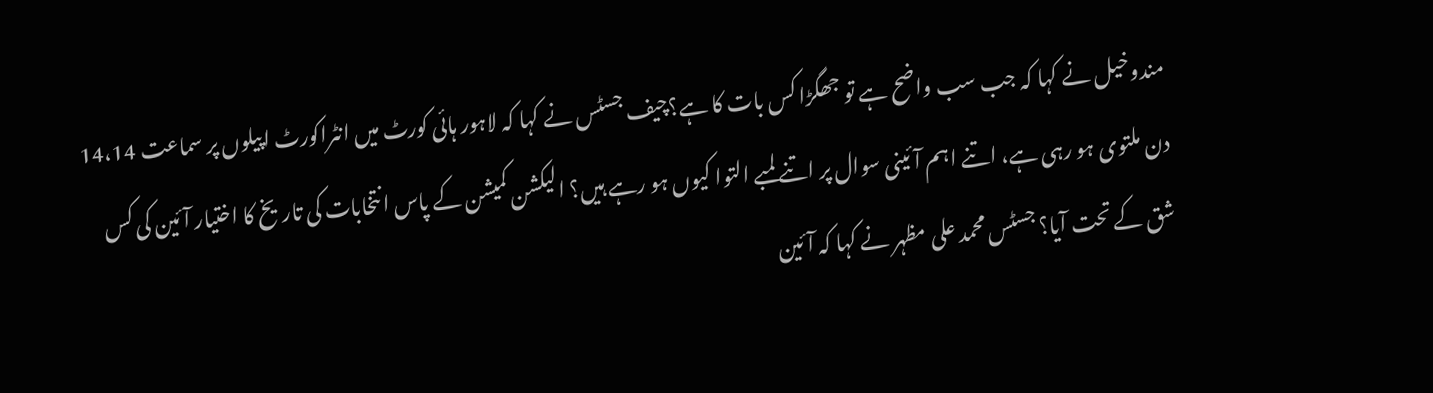مندوخیل نے کہا کہ جب سب واضح ہے تو جھگڑا کس بات کا ہے؟چیف جسٹس نے کہا کہ لاہور ہائی کورٹ میں انٹراکورٹ اپیلوں پر سماعت 14،14 دن ملتوی ہو رہی ہے، اتنے اہم آئینی سوال پر اتنے لمبے التوا کیوں ہو رہے ہیں؟ الیکشن کمیشن کے پاس انتخابات کی تاریخ کا اختیار آئین کی کس شق کے تحت آیا؟ جسٹس محمد علی مظہر نے کہا کہ آئین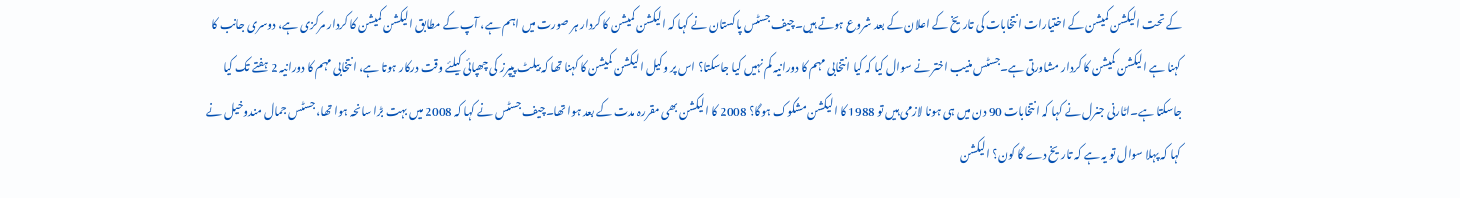کے تحت الیکشن کمیشن کے اختیارات انتخابات کی تاریخ کے اعلان کے بعد شروع ہوتے ہیں۔چیف جسٹس پاکستان نے کہا کہ الیکشن کمیشن کا کردار ہر صورت میں اہم ہے، آپ کے مطابق الیکشن کمیشن کا کردار مرکزی ہے، دوسری جانب کا کہنا ہے الیکشن کمیشن کا کردار مشاورتی ہے۔جسٹس منیب اختر نے سوال کیا کہ کیا انتخابی مہم کا دورانیہ کم نہیں کیا جاسکتا؟ اس پر وکیل الیکشن کمیشن کا کہنا تھا کہ بیلٹ پیپرز کی چھپائی کیلئے وقت درکار ہوتا ہے، انتخابی مہم کا دورانیہ 2 ہفتے تک کیا جاسکتا ہے۔اٹارنی جنرل نے کہا کہ انتخابات 90 دن میں ہی ہونا لازمی ہیں تو 1988 کا الیکشن مشکوک ہوگا؟ 2008 کا الیکشن بھی مقررہ مدت کے بعد ہوا تھا۔چیف جسٹس نے کہا کہ 2008 میں بہت بڑا سانحہ ہوا تھا، جسٹس جمال مندوخیل نے کہا کہ پہلا سوال تو یہ ہے کہ تاریخ دے گا کون؟ الیکشن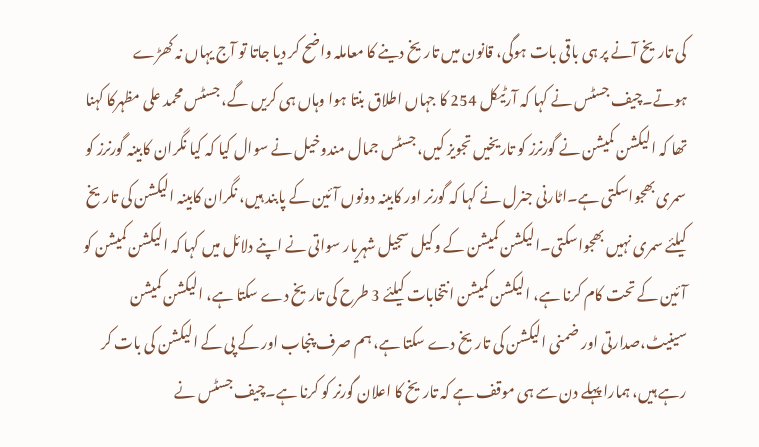کی تاریخ آنے پر ہی باقی بات ہوگی، قانون میں تاریخ دینے کا معاملہ واضح کر دیا جاتا تو آج یہاں نہ کھڑے ہوتے۔چیف جسٹس نے کہا کہ آرٹیکل 254 کا جہاں اطلاق بنتا ہوا وہاں ہی کریں گے، جسٹس محمد علی مظہرکا کہنا تھا کہ الیکشن کمیشن نے گورنرز کو تاریخیں تجویز کیں، جسٹس جمال مندوخیل نے سوال کیا کہ کیا نگران کابینہ گورنرز کو سمری بھجواسکتی ہے۔اٹارنی جنرل نے کہا کہ گورنر اور کابینہ دونوں آئین کے پابند ہیں، نگران کابینہ الیکشن کی تاریخ کیلئے سمری نہیں بھجواسکتی۔الیکشن کمیشن کے وکیل سجیل شہریار سواتی نے اپنے دلائل میں کہا کہ الیکشن کمیشن کو آئین کے تحت کام کرنا ہے، الیکشن کمیشن انتخابات کیلئے 3 طرح کی تاریخ دے سکتا ہے، الیکشن کمیشن سینیٹ،صدارتی اور ضمنی الیکشن کی تاریخ دے سکتا ہے، ہم صرف پنجاب اور کے پی کے الیکشن کی بات کر رہے ہیں، ہمارا پہلے دن سے ہی موقف ہے کہ تاریخ کا اعلان گورنر کو کرنا ہے۔چیف جسٹس نے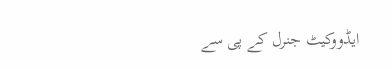ایڈووکیٹ جنرل کے پی سے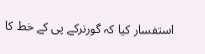استفسار کیا کہ گورنرکے پی کے خط کا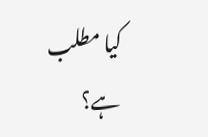کیا مطلب ہے؟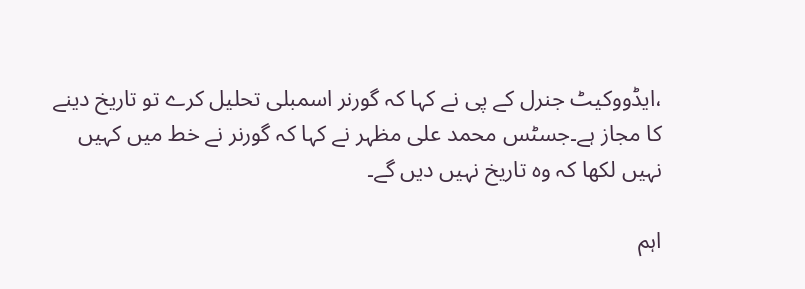،ایڈووکیٹ جنرل کے پی نے کہا کہ گورنر اسمبلی تحلیل کرے تو تاریخ دینے کا مجاز ہے۔جسٹس محمد علی مظہر نے کہا کہ گورنر نے خط میں کہیں نہیں لکھا کہ وہ تاریخ نہیں دیں گے۔

اہم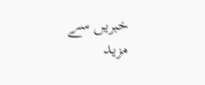خبریں سے مزید